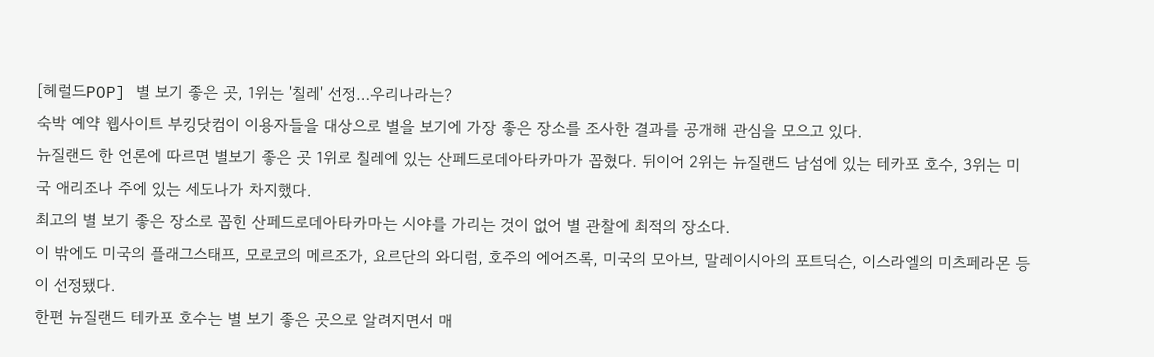[헤럴드POP] 별 보기 좋은 곳, 1위는 '칠레' 선정…우리나라는?
숙박 예약 웹사이트 부킹닷컴이 이용자들을 대상으로 별을 보기에 가장 좋은 장소를 조사한 결과를 공개해 관심을 모으고 있다.
뉴질랜드 한 언론에 따르면 별보기 좋은 곳 1위로 칠레에 있는 산페드로데아타카마가 꼽혔다. 뒤이어 2위는 뉴질랜드 남섬에 있는 테카포 호수, 3위는 미국 애리조나 주에 있는 세도나가 차지했다.
최고의 별 보기 좋은 장소로 꼽힌 산페드로데아타카마는 시야를 가리는 것이 없어 별 관찰에 최적의 장소다.
이 밖에도 미국의 플래그스태프, 모로코의 메르조가, 요르단의 와디럼, 호주의 에어즈록, 미국의 모아브, 말레이시아의 포트딕슨, 이스라엘의 미츠페라몬 등이 선정됐다.
한편 뉴질랜드 테카포 호수는 별 보기 좋은 곳으로 알려지면서 매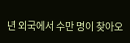년 외국에서 수만 명이 찾아오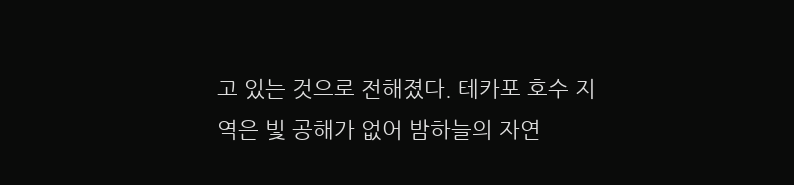고 있는 것으로 전해졌다. 테카포 호수 지역은 빛 공해가 없어 밤하늘의 자연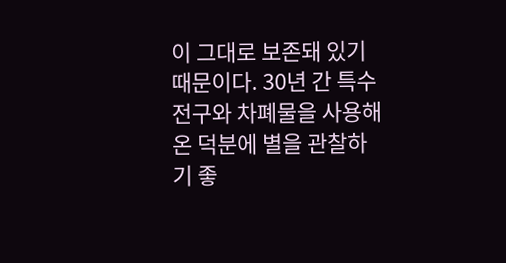이 그대로 보존돼 있기 때문이다. 30년 간 특수 전구와 차폐물을 사용해온 덕분에 별을 관찰하기 좋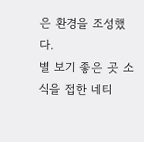은 환경을 조성했다.
별 보기 좋은 곳 소식을 접한 네티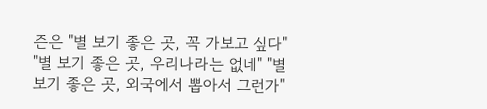즌은 "별 보기 좋은 곳, 꼭 가보고 싶다" "별 보기 좋은 곳, 우리나라는 없네" "별 보기 좋은 곳, 외국에서 뽑아서 그런가"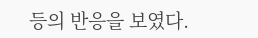등의 반응을 보였다.